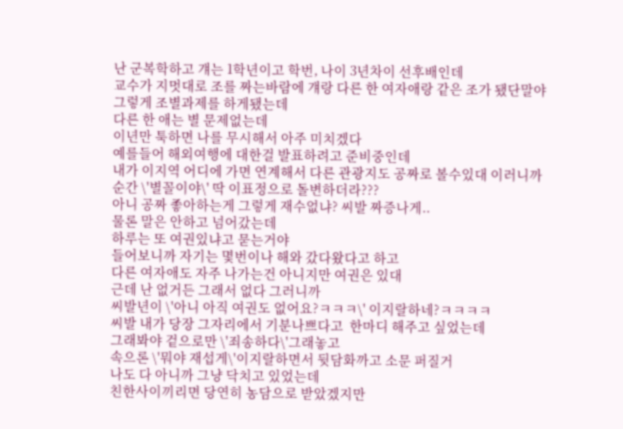난 군복학하고 걔는 1학년이고 학번, 나이 3년차이 선후배인데
교수가 지멋대로 조를 짜는바람에 걔랑 다른 한 여자애랑 같은 조가 됐단말야
그렇게 조별과제를 하게됐는데
다른 한 애는 별 문제없는데
이년만 툭하면 나를 무시해서 아주 미치겠다
예를들어 해외여행에 대한걸 발표하려고 준비중인데
내가 이지역 어디에 가면 연계해서 다른 관광지도 공짜로 볼수있대 이러니까
순간 \'별꼴이야\' 딱 이표정으로 돌변하더라???
아니 공짜 좋아하는게 그렇게 재수없냐? 씨발 짜증나게..
물론 말은 안하고 넘어갔는데
하루는 또 여권있냐고 묻는거야
들어보니까 자기는 몇번이나 해와 갔다왔다고 하고
다른 여자애도 자주 나가는건 아니지만 여권은 있대
근데 난 없거든 그래서 없다 그러니까
씨발년이 \'아니 아직 여권도 없어요?ㅋㅋㅋ\' 이지랄하네?ㅋㅋㅋㅋ
씨발 내가 당장 그자리에서 기분나쁘다고  한마디 해주고 싶었는데
그래봐야 겉으로만 \'죄송하다\'그래놓고
속으론 \'뭐야 재섭게\'이지랄하면서 뒷담화까고 소문 퍼질거
나도 다 아니까 그냥 닥치고 있었는데
친한사이끼리면 당연히 농담으로 받았겠지만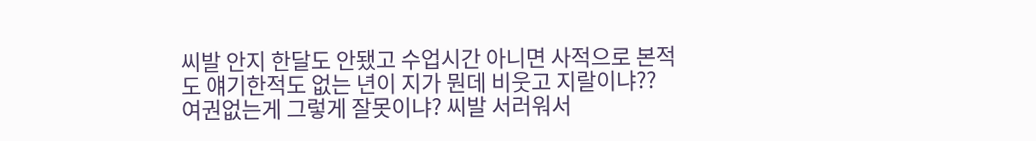씨발 안지 한달도 안됐고 수업시간 아니면 사적으로 본적도 얘기한적도 없는 년이 지가 뭔데 비웃고 지랄이냐??
여권없는게 그렇게 잘못이냐? 씨발 서러워서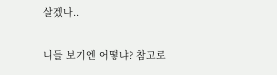살겠나..

니들 보기엔 어떻냐? 참고로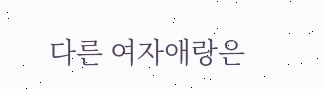다른 여자애랑은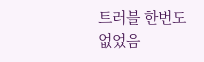트러블 한번도 없었음